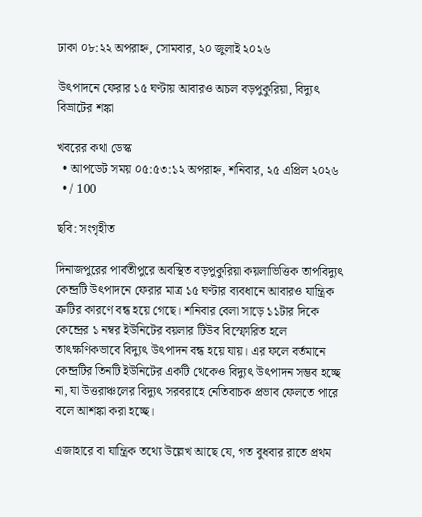ঢাকা ০৮:২২ অপরাহ্ন, সোমবার, ২০ জুলাই ২০২৬

উৎপাদনে ফেরার ১৫ ঘণ্টায় আবারও অচল বড়পুকুরিয়া, বিদ্যুৎ বিভ্রাটের শঙ্কা

খবরের কথা ডেস্ক
  • আপডেট সময় ০৫:৫৩:১২ অপরাহ্ন, শনিবার, ২৫ এপ্রিল ২০২৬
  • / 100

ছবি: সংগৃহীত

দিনাজপুরের পার্বতীপুরে অবস্থিত বড়পুকুরিয়া কয়লাভিত্তিক তাপবিদ্যুৎ কেন্দ্রটি উৎপাদনে ফেরার মাত্র ১৫ ঘণ্টার ব্যবধানে আবারও যান্ত্রিক ত্রুটির কারণে বন্ধ হয়ে গেছে। শনিবার বেলা সাড়ে ১১টার দিকে কেন্দ্রের ১ নম্বর ইউনিটের বয়লার টিউব বিস্ফোরিত হলে তাৎক্ষণিকভাবে বিদ্যুৎ উৎপাদন বন্ধ হয়ে যায়। এর ফলে বর্তমানে কেন্দ্রটির তিনটি ইউনিটের একটি থেকেও বিদ্যুৎ উৎপাদন সম্ভব হচ্ছে না, যা উত্তরাঞ্চলের বিদ্যুৎ সরবরাহে নেতিবাচক প্রভাব ফেলতে পারে বলে আশঙ্কা করা হচ্ছে।

এজাহারে বা যান্ত্রিক তথ্যে উল্লেখ আছে যে, গত বুধবার রাতে প্রথম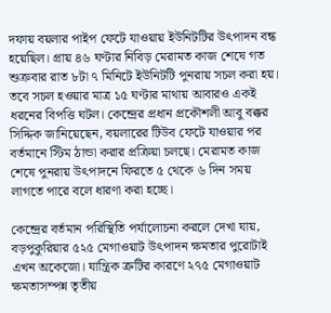দফায় বয়লার পাইপ ফেটে যাওয়ায় ইউনিটটির উৎপাদন বন্ধ হয়েছিল। প্রায় ৪৬ ঘণ্টার নিবিড় মেরামত কাজ শেষে গত শুক্রবার রাত ৮টা ৭ মিনিটে ইউনিটটি পুনরায় সচল করা হয়। তবে সচল হওয়ার মাত্র ১৫ ঘণ্টার মাথায় আবারও একই ধরনের বিপত্তি ঘটল। কেন্দ্রের প্রধান প্রকৌশলী আবু বক্কর সিদ্দিক জানিয়েছেন, বয়লারের টিউব ফেটে যাওয়ার পর বর্তমানে স্টিম ঠান্ডা করার প্রক্রিয়া চলছে। মেরামত কাজ শেষে পুনরায় উৎপাদনে ফিরতে ৫ থেকে ৬ দিন সময় লাগতে পারে বলে ধারণা করা হচ্ছে।

কেন্দ্রের বর্তমান পরিস্থিতি পর্যালোচনা করলে দেখা যায়, বড়পুকুরিয়ার ৫২৫ মেগাওয়াট উৎপাদন ক্ষমতার পুরোটাই এখন অকেজো। যান্ত্রিক ত্রুটির কারণে ২৭৫ মেগাওয়াট ক্ষমতাসম্পন্ন তৃতীয়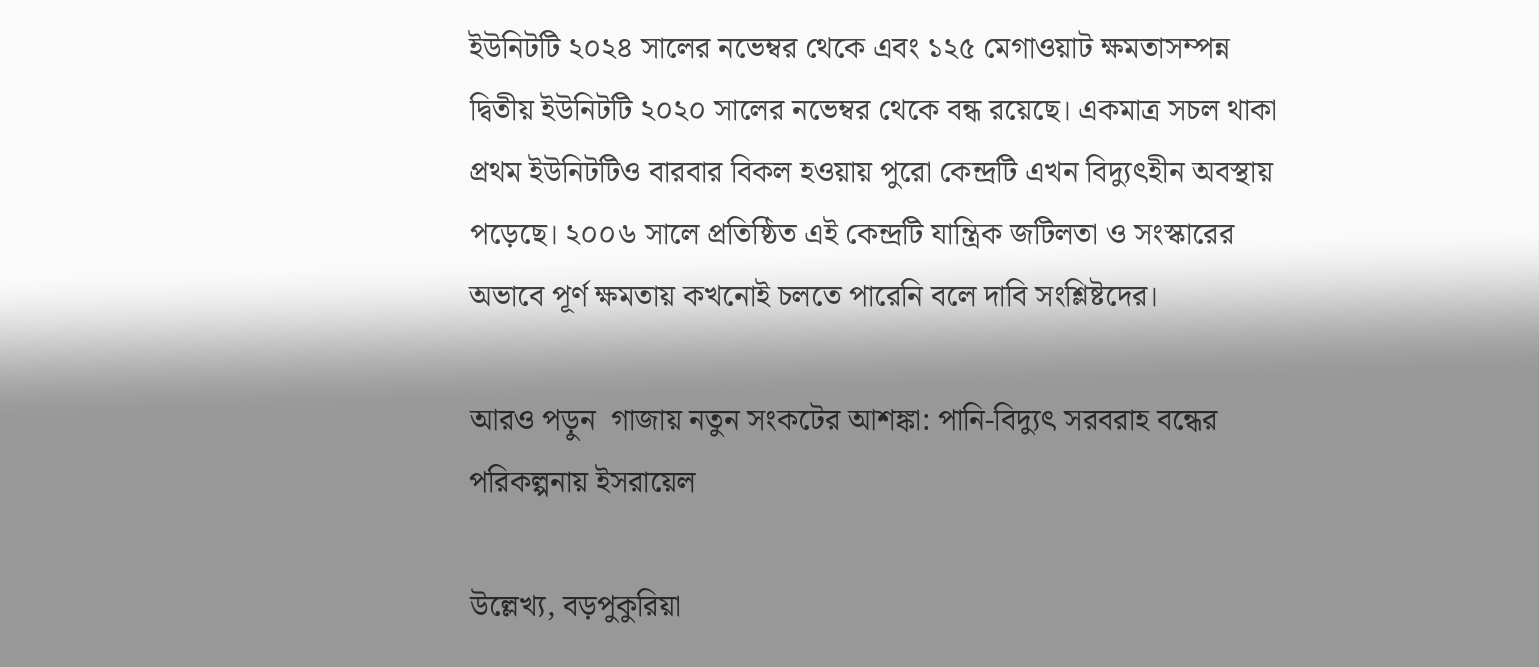ইউনিটটি ২০২৪ সালের নভেম্বর থেকে এবং ১২৫ মেগাওয়াট ক্ষমতাসম্পন্ন দ্বিতীয় ইউনিটটি ২০২০ সালের নভেম্বর থেকে বন্ধ রয়েছে। একমাত্র সচল থাকা প্রথম ইউনিটটিও বারবার বিকল হওয়ায় পুরো কেন্দ্রটি এখন বিদ্যুৎহীন অবস্থায় পড়েছে। ২০০৬ সালে প্রতিষ্ঠিত এই কেন্দ্রটি যান্ত্রিক জটিলতা ও সংস্কারের অভাবে পূর্ণ ক্ষমতায় কখনোই চলতে পারেনি বলে দাবি সংশ্লিষ্টদের।

আরও পড়ুন  গাজায় নতুন সংকটের আশঙ্কা: পানি-বিদ্যুৎ সরবরাহ বন্ধের পরিকল্পনায় ইসরায়েল

উল্লেখ্য, বড়পুকুরিয়া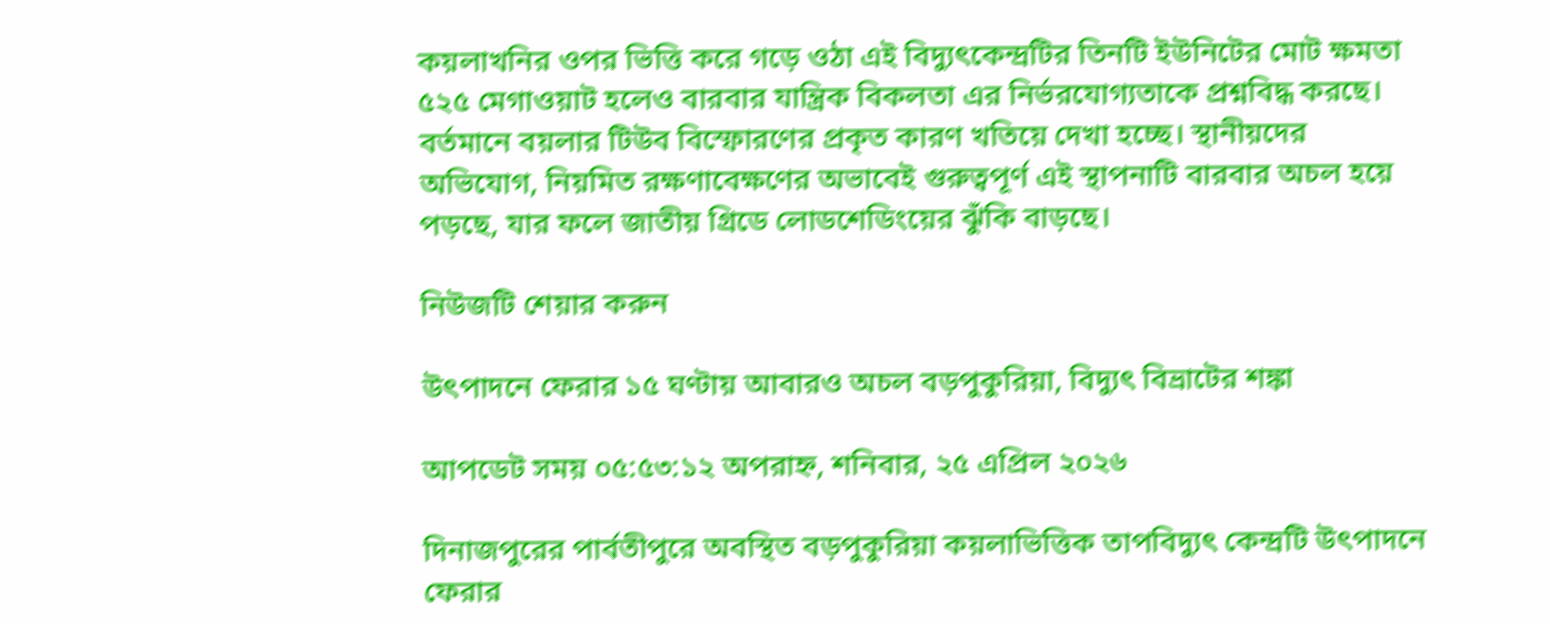কয়লাখনির ওপর ভিত্তি করে গড়ে ওঠা এই বিদ্যুৎকেন্দ্রটির তিনটি ইউনিটের মোট ক্ষমতা ৫২৫ মেগাওয়াট হলেও বারবার যান্ত্রিক বিকলতা এর নির্ভরযোগ্যতাকে প্রশ্নবিদ্ধ করছে। বর্তমানে বয়লার টিউব বিস্ফোরণের প্রকৃত কারণ খতিয়ে দেখা হচ্ছে। স্থানীয়দের অভিযোগ, নিয়মিত রক্ষণাবেক্ষণের অভাবেই গুরুত্বপূর্ণ এই স্থাপনাটি বারবার অচল হয়ে পড়ছে, যার ফলে জাতীয় গ্রিডে লোডশেডিংয়ের ঝুঁকি বাড়ছে।

নিউজটি শেয়ার করুন

উৎপাদনে ফেরার ১৫ ঘণ্টায় আবারও অচল বড়পুকুরিয়া, বিদ্যুৎ বিভ্রাটের শঙ্কা

আপডেট সময় ০৫:৫৩:১২ অপরাহ্ন, শনিবার, ২৫ এপ্রিল ২০২৬

দিনাজপুরের পার্বতীপুরে অবস্থিত বড়পুকুরিয়া কয়লাভিত্তিক তাপবিদ্যুৎ কেন্দ্রটি উৎপাদনে ফেরার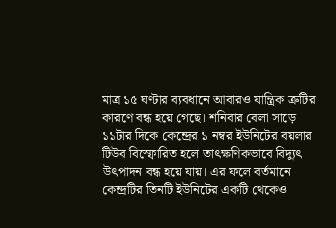মাত্র ১৫ ঘণ্টার ব্যবধানে আবারও যান্ত্রিক ত্রুটির কারণে বন্ধ হয়ে গেছে। শনিবার বেলা সাড়ে ১১টার দিকে কেন্দ্রের ১ নম্বর ইউনিটের বয়লার টিউব বিস্ফোরিত হলে তাৎক্ষণিকভাবে বিদ্যুৎ উৎপাদন বন্ধ হয়ে যায়। এর ফলে বর্তমানে কেন্দ্রটির তিনটি ইউনিটের একটি থেকেও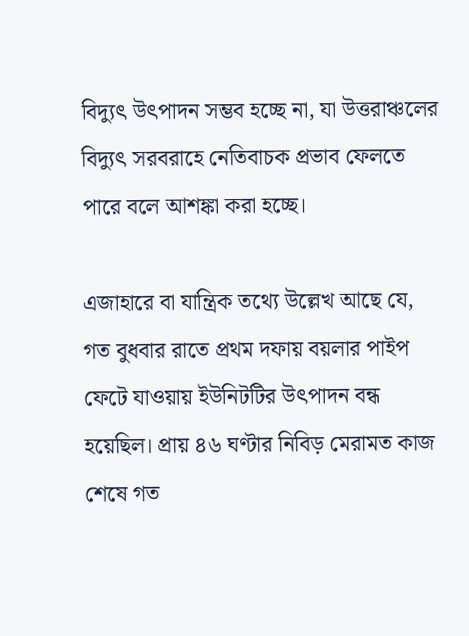বিদ্যুৎ উৎপাদন সম্ভব হচ্ছে না, যা উত্তরাঞ্চলের বিদ্যুৎ সরবরাহে নেতিবাচক প্রভাব ফেলতে পারে বলে আশঙ্কা করা হচ্ছে।

এজাহারে বা যান্ত্রিক তথ্যে উল্লেখ আছে যে, গত বুধবার রাতে প্রথম দফায় বয়লার পাইপ ফেটে যাওয়ায় ইউনিটটির উৎপাদন বন্ধ হয়েছিল। প্রায় ৪৬ ঘণ্টার নিবিড় মেরামত কাজ শেষে গত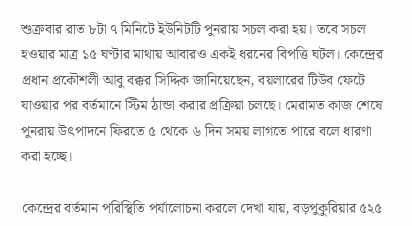শুক্রবার রাত ৮টা ৭ মিনিটে ইউনিটটি পুনরায় সচল করা হয়। তবে সচল হওয়ার মাত্র ১৫ ঘণ্টার মাথায় আবারও একই ধরনের বিপত্তি ঘটল। কেন্দ্রের প্রধান প্রকৌশলী আবু বক্কর সিদ্দিক জানিয়েছেন, বয়লারের টিউব ফেটে যাওয়ার পর বর্তমানে স্টিম ঠান্ডা করার প্রক্রিয়া চলছে। মেরামত কাজ শেষে পুনরায় উৎপাদনে ফিরতে ৫ থেকে ৬ দিন সময় লাগতে পারে বলে ধারণা করা হচ্ছে।

কেন্দ্রের বর্তমান পরিস্থিতি পর্যালোচনা করলে দেখা যায়, বড়পুকুরিয়ার ৫২৫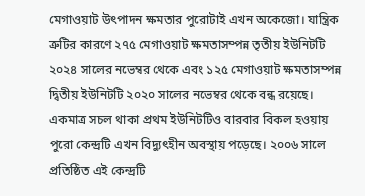মেগাওয়াট উৎপাদন ক্ষমতার পুরোটাই এখন অকেজো। যান্ত্রিক ত্রুটির কারণে ২৭৫ মেগাওয়াট ক্ষমতাসম্পন্ন তৃতীয় ইউনিটটি ২০২৪ সালের নভেম্বর থেকে এবং ১২৫ মেগাওয়াট ক্ষমতাসম্পন্ন দ্বিতীয় ইউনিটটি ২০২০ সালের নভেম্বর থেকে বন্ধ রয়েছে। একমাত্র সচল থাকা প্রথম ইউনিটটিও বারবার বিকল হওয়ায় পুরো কেন্দ্রটি এখন বিদ্যুৎহীন অবস্থায় পড়েছে। ২০০৬ সালে প্রতিষ্ঠিত এই কেন্দ্রটি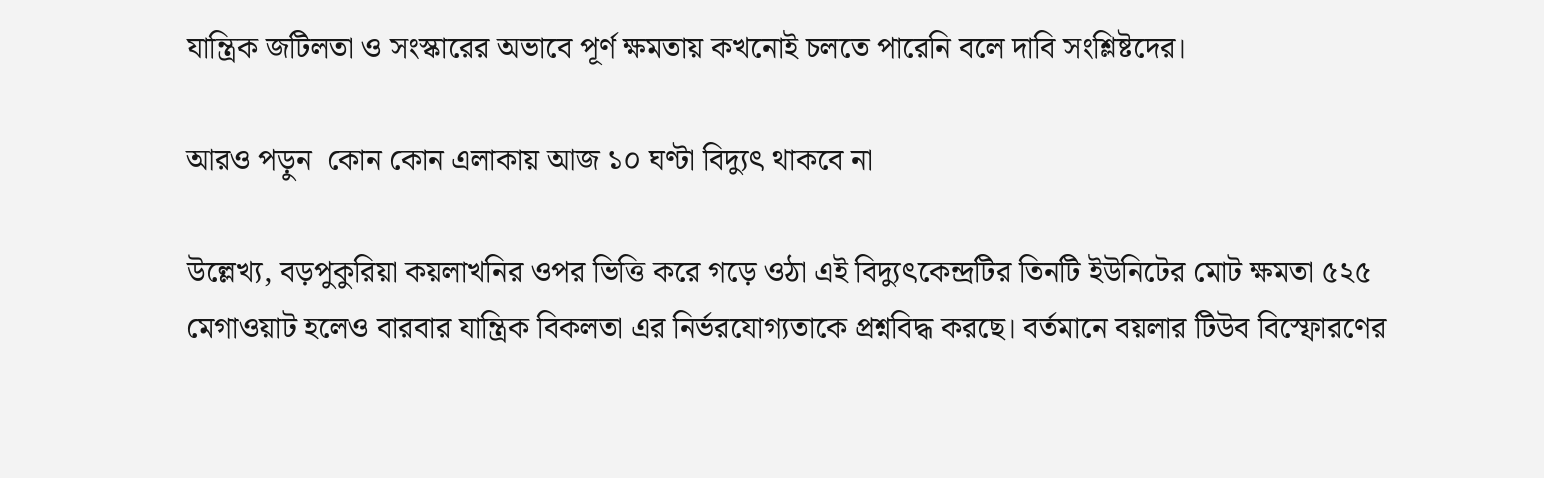যান্ত্রিক জটিলতা ও সংস্কারের অভাবে পূর্ণ ক্ষমতায় কখনোই চলতে পারেনি বলে দাবি সংশ্লিষ্টদের।

আরও পড়ুন  কোন কোন এলাকায় আজ ১০ ঘণ্টা বিদ্যুৎ থাকবে না

উল্লেখ্য, বড়পুকুরিয়া কয়লাখনির ওপর ভিত্তি করে গড়ে ওঠা এই বিদ্যুৎকেন্দ্রটির তিনটি ইউনিটের মোট ক্ষমতা ৫২৫ মেগাওয়াট হলেও বারবার যান্ত্রিক বিকলতা এর নির্ভরযোগ্যতাকে প্রশ্নবিদ্ধ করছে। বর্তমানে বয়লার টিউব বিস্ফোরণের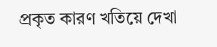প্রকৃত কারণ খতিয়ে দেখা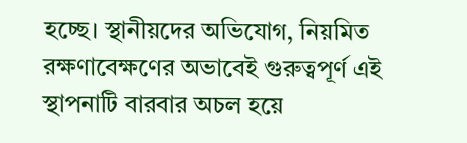হচ্ছে। স্থানীয়দের অভিযোগ, নিয়মিত রক্ষণাবেক্ষণের অভাবেই গুরুত্বপূর্ণ এই স্থাপনাটি বারবার অচল হয়ে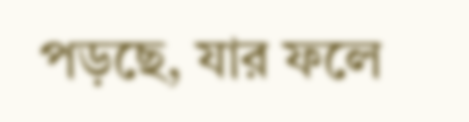পড়ছে, যার ফলে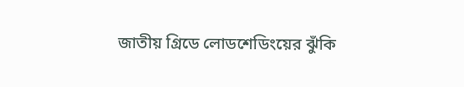জাতীয় গ্রিডে লোডশেডিংয়ের ঝুঁকি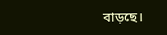বাড়ছে।